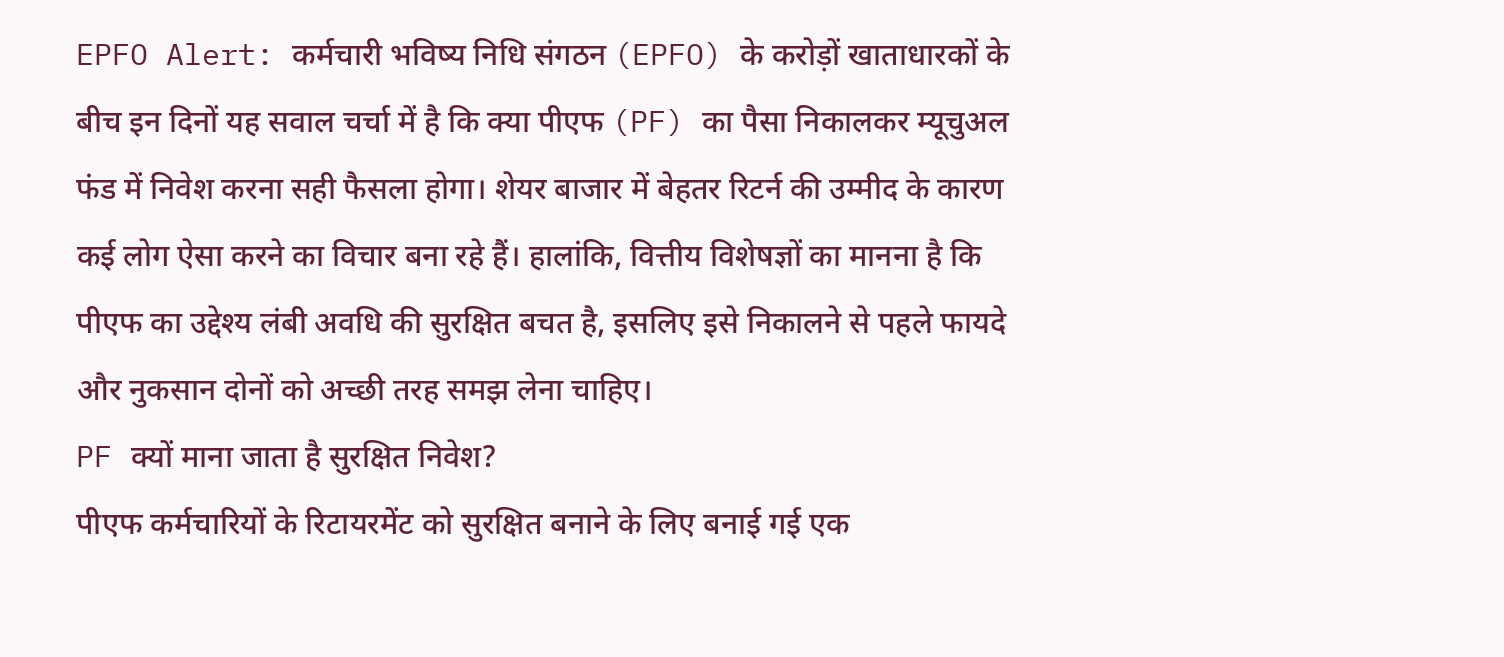EPFO Alert: कर्मचारी भविष्य निधि संगठन (EPFO) के करोड़ों खाताधारकों के बीच इन दिनों यह सवाल चर्चा में है कि क्या पीएफ (PF) का पैसा निकालकर म्यूचुअल फंड में निवेश करना सही फैसला होगा। शेयर बाजार में बेहतर रिटर्न की उम्मीद के कारण कई लोग ऐसा करने का विचार बना रहे हैं। हालांकि, वित्तीय विशेषज्ञों का मानना है कि पीएफ का उद्देश्य लंबी अवधि की सुरक्षित बचत है, इसलिए इसे निकालने से पहले फायदे और नुकसान दोनों को अच्छी तरह समझ लेना चाहिए।
PF क्यों माना जाता है सुरक्षित निवेश?
पीएफ कर्मचारियों के रिटायरमेंट को सुरक्षित बनाने के लिए बनाई गई एक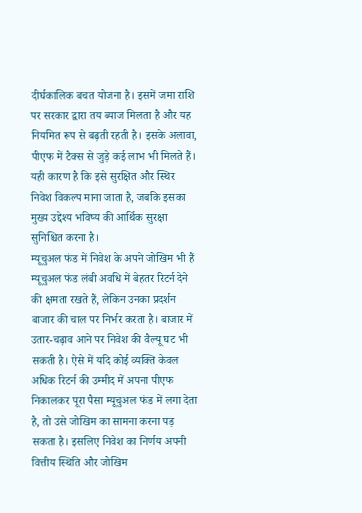दीर्घकालिक बचत योजना है। इसमें जमा राशि पर सरकार द्वारा तय ब्याज मिलता है और यह नियमित रूप से बढ़ती रहती है। इसके अलावा, पीएफ में टैक्स से जुड़े कई लाभ भी मिलते हैं। यही कारण है कि इसे सुरक्षित और स्थिर निवेश विकल्प माना जाता है, जबकि इसका मुख्य उद्देश्य भविष्य की आर्थिक सुरक्षा सुनिश्चित करना है।
म्यूचुअल फंड में निवेश के अपने जोखिम भी हैं
म्यूचुअल फंड लंबी अवधि में बेहतर रिटर्न देने की क्षमता रखते हैं, लेकिन उनका प्रदर्शन बाजार की चाल पर निर्भर करता है। बाजार में उतार-चढ़ाव आने पर निवेश की वैल्यू घट भी सकती है। ऐसे में यदि कोई व्यक्ति केवल अधिक रिटर्न की उम्मीद में अपना पीएफ निकालकर पूरा पैसा म्यूचुअल फंड में लगा देता है, तो उसे जोखिम का सामना करना पड़ सकता है। इसलिए निवेश का निर्णय अपनी वित्तीय स्थिति और जोखिम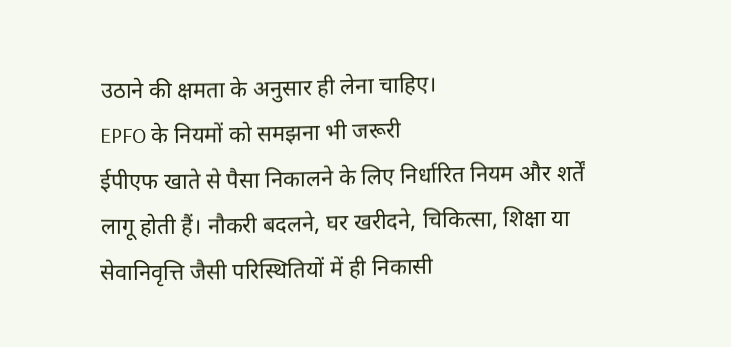उठाने की क्षमता के अनुसार ही लेना चाहिए।
EPFO के नियमों को समझना भी जरूरी
ईपीएफ खाते से पैसा निकालने के लिए निर्धारित नियम और शर्तें लागू होती हैं। नौकरी बदलने, घर खरीदने, चिकित्सा, शिक्षा या सेवानिवृत्ति जैसी परिस्थितियों में ही निकासी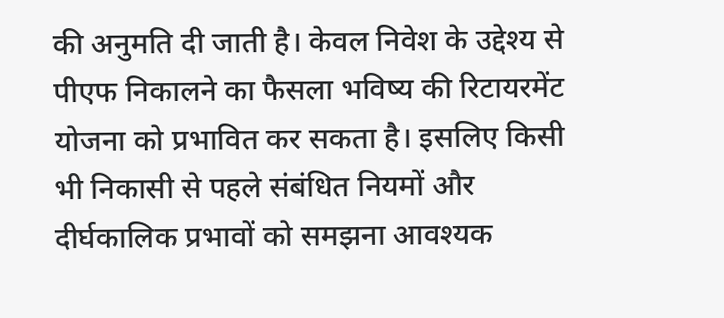की अनुमति दी जाती है। केवल निवेश के उद्देश्य से पीएफ निकालने का फैसला भविष्य की रिटायरमेंट योजना को प्रभावित कर सकता है। इसलिए किसी भी निकासी से पहले संबंधित नियमों और दीर्घकालिक प्रभावों को समझना आवश्यक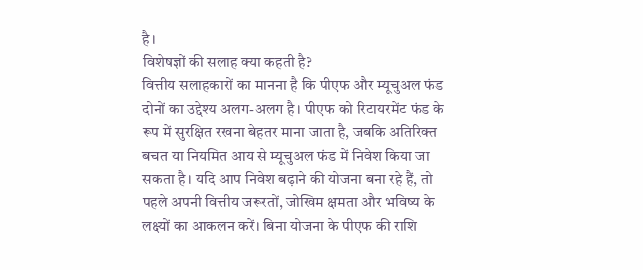है।
विशेषज्ञों की सलाह क्या कहती है?
वित्तीय सलाहकारों का मानना है कि पीएफ और म्यूचुअल फंड दोनों का उद्देश्य अलग-अलग है। पीएफ को रिटायरमेंट फंड के रूप में सुरक्षित रखना बेहतर माना जाता है, जबकि अतिरिक्त बचत या नियमित आय से म्यूचुअल फंड में निवेश किया जा सकता है। यदि आप निवेश बढ़ाने की योजना बना रहे हैं, तो पहले अपनी वित्तीय जरूरतों, जोखिम क्षमता और भविष्य के लक्ष्यों का आकलन करें। बिना योजना के पीएफ की राशि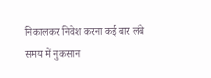निकालकर निवेश करना कई बार लंबे समय में नुकसान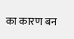का कारण बन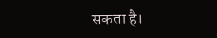सकता है।